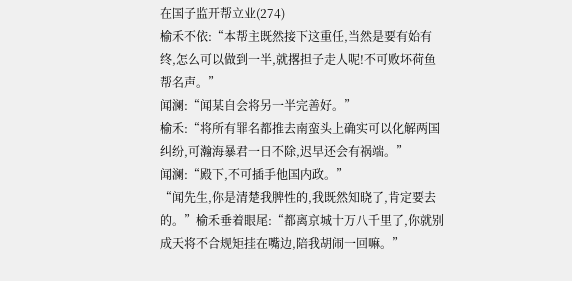在国子监开帮立业(274)
榆禾不依:“本帮主既然接下这重任,当然是要有始有终,怎么可以做到一半,就撂担子走人呢!不可败坏荷鱼帮名声。”
闻澜:“闻某自会将另一半完善好。”
榆禾:“将所有罪名都推去南蛮头上确实可以化解两国纠纷,可瀚海暴君一日不除,迟早还会有祸端。”
闻澜:“殿下,不可插手他国内政。”
“闻先生,你是清楚我脾性的,我既然知晓了,肯定要去的。”榆禾垂着眼尾:“都离京城十万八千里了,你就别成天将不合规矩挂在嘴边,陪我胡闹一回嘛。”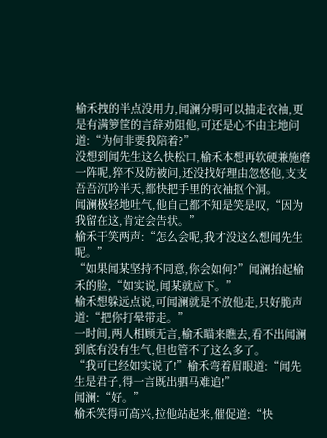榆禾拽的半点没用力,闻澜分明可以抽走衣袖,更是有满箩筐的言辞劝阻他,可还是心不由主地问道:“为何非要我陪着?”
没想到闻先生这么快松口,榆禾本想再软硬兼施磨一阵呢,猝不及防被问,还没找好理由忽悠他,支支吾吾沉吟半天,都快把手里的衣袖抠个洞。
闻澜极轻地吐气,他自己都不知是笑是叹,“因为我留在这,肯定会告状。”
榆禾干笑两声:“怎么会呢,我才没这么想闻先生呢。”
“如果闻某坚持不同意,你会如何?”闻澜抬起榆禾的脸,“如实说,闻某就应下。”
榆禾想躲远点说,可闻澜就是不放他走,只好脆声道:“把你打晕带走。”
一时间,两人相顾无言,榆禾瞄来瞧去,看不出闻澜到底有没有生气,但也管不了这么多了。
“我可已经如实说了!”榆禾弯着眉眼道:“闻先生是君子,得一言既出驷马难追!”
闻澜:“好。”
榆禾笑得可高兴,拉他站起来,催促道:“快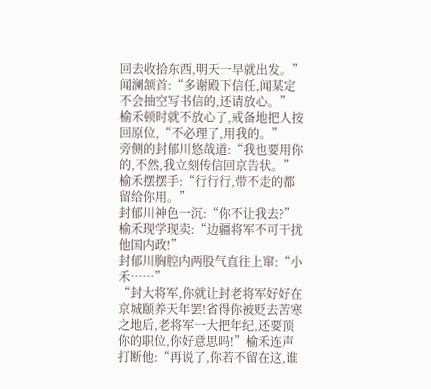回去收拾东西,明天一早就出发。”
闻澜颔首:“多谢殿下信任,闻某定不会抽空写书信的,还请放心。”
榆禾顿时就不放心了,戒备地把人按回原位,“不必理了,用我的。”
旁侧的封郁川悠哉道:“我也要用你的,不然,我立刻传信回京告状。”
榆禾摆摆手:“行行行,带不走的都留给你用。”
封郁川神色一沉:“你不让我去?”
榆禾现学现卖:“边疆将军不可干扰他国内政!”
封郁川胸腔内两股气直往上窜:“小禾……”
“封大将军,你就让封老将军好好在京城颐养天年罢!省得你被贬去苦寒之地后,老将军一大把年纪,还要顶你的职位,你好意思吗!”榆禾连声打断他:“再说了,你若不留在这,谁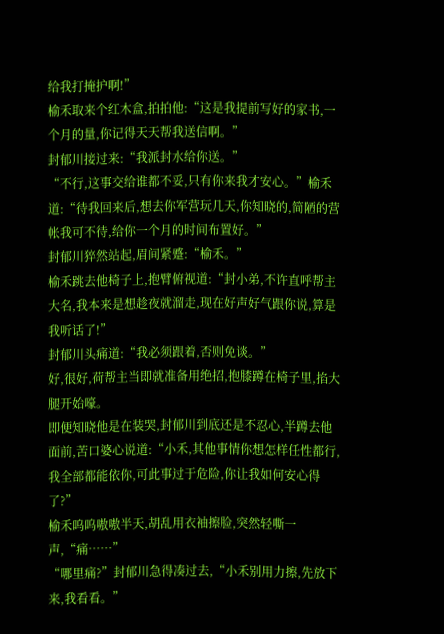给我打掩护啊!”
榆禾取来个红木盒,拍拍他:“这是我提前写好的家书,一个月的量,你记得天天帮我送信啊。”
封郁川接过来:“我派封水给你送。”
“不行,这事交给谁都不妥,只有你来我才安心。”榆禾道:“待我回来后,想去你军营玩几天,你知晓的,简陋的营帐我可不待,给你一个月的时间布置好。”
封郁川猝然站起,眉间紧蹙:“榆禾。”
榆禾跳去他椅子上,抱臂俯视道:“封小弟,不许直呼帮主大名,我本来是想趁夜就溜走,现在好声好气跟你说,算是我听话了!”
封郁川头痛道:“我必须跟着,否则免谈。”
好,很好,荷帮主当即就准备用绝招,抱膝蹲在椅子里,掐大腿开始嚎。
即便知晓他是在装哭,封郁川到底还是不忍心,半蹲去他面前,苦口婆心说道:“小禾,其他事情你想怎样任性都行,我全部都能依你,可此事过于危险,你让我如何安心得了?”
榆禾呜呜嗷嗷半天,胡乱用衣袖擦脸,突然轻嘶一声,“痛……”
“哪里痛?”封郁川急得凑过去,“小禾别用力擦,先放下来,我看看。”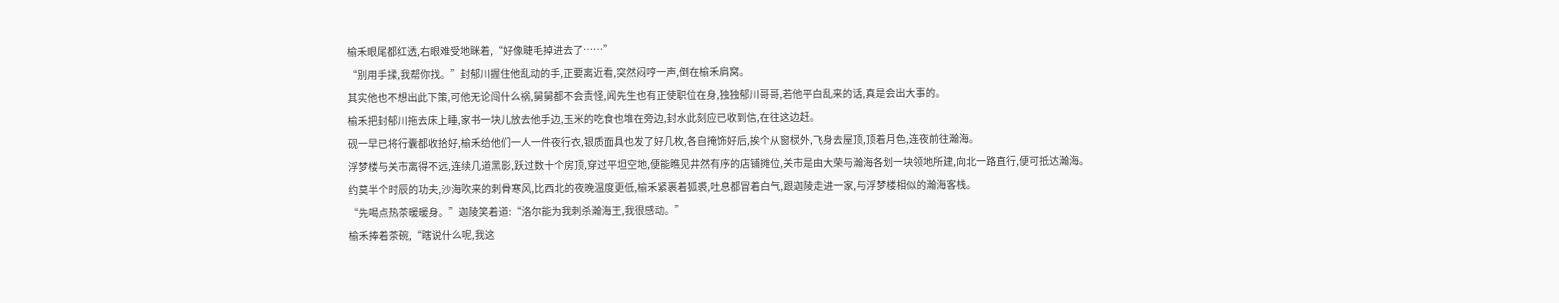榆禾眼尾都红透,右眼难受地眯着,“好像睫毛掉进去了……”
“别用手揉,我帮你找。”封郁川握住他乱动的手,正要离近看,突然闷哼一声,倒在榆禾肩窝。
其实他也不想出此下策,可他无论闯什么祸,舅舅都不会责怪,闻先生也有正使职位在身,独独郁川哥哥,若他平白乱来的话,真是会出大事的。
榆禾把封郁川拖去床上睡,家书一块儿放去他手边,玉米的吃食也堆在旁边,封水此刻应已收到信,在往这边赶。
砚一早已将行囊都收拾好,榆禾给他们一人一件夜行衣,银质面具也发了好几枚,各自掩饰好后,挨个从窗棂外,飞身去屋顶,顶着月色,连夜前往瀚海。
浮梦楼与关市离得不远,连续几道黑影,跃过数十个房顶,穿过平坦空地,便能瞧见井然有序的店铺摊位,关市是由大荣与瀚海各划一块领地所建,向北一路直行,便可抵达瀚海。
约莫半个时辰的功夫,沙海吹来的刺骨寒风,比西北的夜晚温度更低,榆禾紧裹着狐裘,吐息都冒着白气,跟迦陵走进一家,与浮梦楼相似的瀚海客栈。
“先喝点热茶暖暖身。”迦陵笑着道:“洛尔能为我刺杀瀚海王,我很感动。”
榆禾捧着茶碗,“瞎说什么呢,我这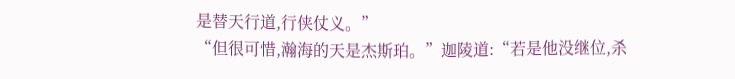是替天行道,行侠仗义。”
“但很可惜,瀚海的天是杰斯珀。”迦陵道:“若是他没继位,杀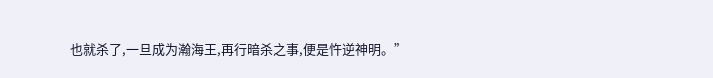也就杀了,一旦成为瀚海王,再行暗杀之事,便是忤逆神明。”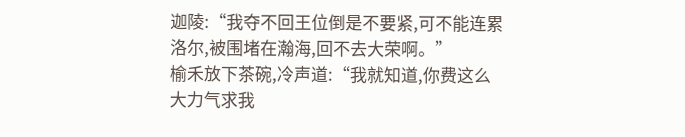迦陵:“我夺不回王位倒是不要紧,可不能连累洛尔,被围堵在瀚海,回不去大荣啊。”
榆禾放下茶碗,冷声道:“我就知道,你费这么大力气求我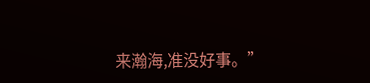来瀚海,准没好事。”